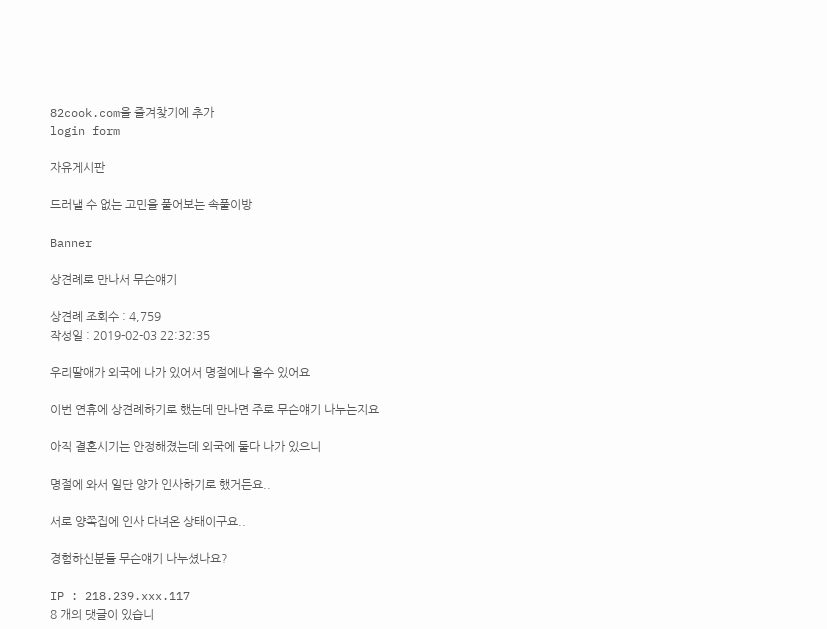82cook.com을 즐겨찾기에 추가
login form

자유게시판

드러낼 수 없는 고민을 풀어보는 속풀이방

Banner

상견례로 만나서 무슨얘기

상견례 조회수 : 4,759
작성일 : 2019-02-03 22:32:35

우리딸애가 외국에 나가 있어서 명절에나 올수 있어요

이번 연휴에 상견례하기로 했는데 만나면 주로 무슨얘기 나누는지요

아직 결혼시기는 안정해졌는데 외국에 둘다 나가 있으니

명절에 와서 일단 양가 인사하기로 했거든요..

서로 양쪽집에 인사 다녀온 상태이구요..

경험하신분들 무슨얘기 나누셨나요?

IP : 218.239.xxx.117
8 개의 댓글이 있습니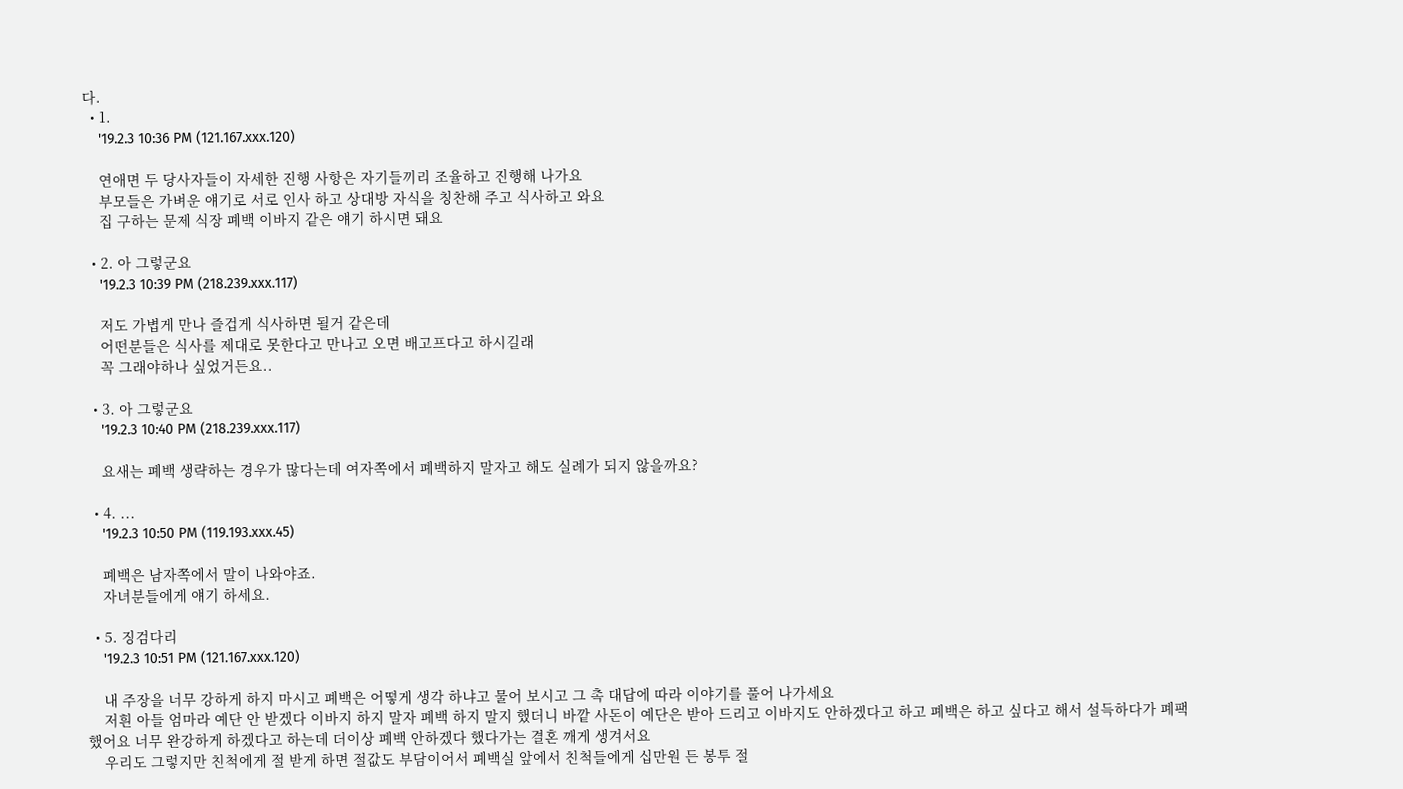다.
  • 1.
    '19.2.3 10:36 PM (121.167.xxx.120)

    연애면 두 당사자들이 자세한 진행 사항은 자기들끼리 조율하고 진행해 나가요
    부모들은 가벼운 얘기로 서로 인사 하고 상대방 자식을 칭찬해 주고 식사하고 와요
    집 구하는 문제 식장 폐백 이바지 같은 얘기 하시면 돼요

  • 2. 아 그렇군요
    '19.2.3 10:39 PM (218.239.xxx.117)

    저도 가볍게 만나 즐겁게 식사하면 될거 같은데
    어떤분들은 식사를 제대로 못한다고 만나고 오면 배고프다고 하시길래
    꼭 그래야하나 싶었거든요..

  • 3. 아 그렇군요
    '19.2.3 10:40 PM (218.239.xxx.117)

    요새는 폐백 생략하는 경우가 많다는데 여자쪽에서 폐백하지 말자고 해도 실례가 되지 않을까요?

  • 4. ...
    '19.2.3 10:50 PM (119.193.xxx.45)

    폐백은 남자쪽에서 말이 나와야죠.
    자녀분들에게 얘기 하세요.

  • 5. 징검다리
    '19.2.3 10:51 PM (121.167.xxx.120)

    내 주장을 너무 강하게 하지 마시고 폐백은 어떻게 생각 하냐고 물어 보시고 그 촉 대답에 따라 이야기를 풀어 나가세요
    저흰 아들 엄마라 예단 안 받겠다 이바지 하지 말자 폐백 하지 말지 했더니 바깥 사돈이 예단은 받아 드리고 이바지도 안하겠다고 하고 폐백은 하고 싶다고 해서 설득하다가 폐팩 했어요 너무 완강하게 하겠다고 하는데 더이상 폐백 안하겠다 했다가는 결혼 깨게 생겨서요
    우리도 그렇지만 친척에게 절 받게 하면 절값도 부담이어서 폐백실 앞에서 친척들에게 십만원 든 봉투 절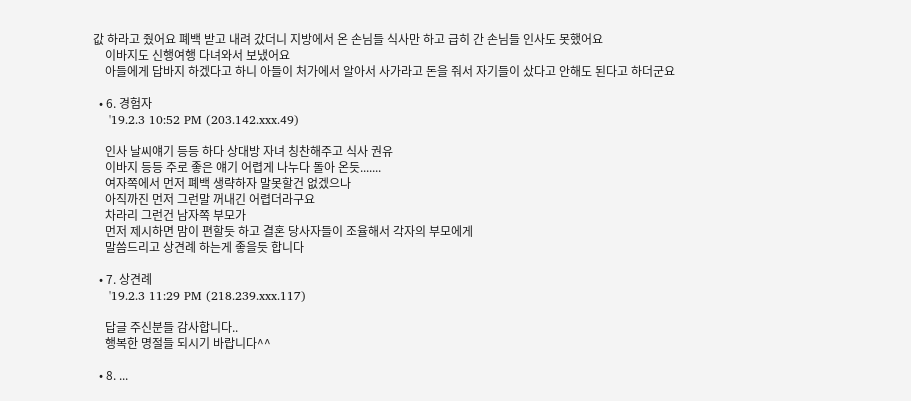값 하라고 줬어요 폐백 받고 내려 갔더니 지방에서 온 손님들 식사만 하고 급히 간 손님들 인사도 못했어요
    이바지도 신행여행 다녀와서 보냈어요
    아들에게 답바지 하겠다고 하니 아들이 처가에서 알아서 사가라고 돈을 줘서 자기들이 샀다고 안해도 된다고 하더군요

  • 6. 경험자
    '19.2.3 10:52 PM (203.142.xxx.49)

    인사 날씨얘기 등등 하다 상대방 자녀 칭찬해주고 식사 권유
    이바지 등등 주로 좋은 얘기 어렵게 나누다 돌아 온듯.......
    여자쪽에서 먼저 폐백 생략하자 말못할건 없겠으나
    아직까진 먼저 그런말 꺼내긴 어렵더라구요
    차라리 그런건 남자쪽 부모가
    먼저 제시하면 맘이 편할듯 하고 결혼 당사자들이 조율해서 각자의 부모에게
    말씀드리고 상견례 하는게 좋을듯 합니다

  • 7. 상견례
    '19.2.3 11:29 PM (218.239.xxx.117)

    답글 주신분들 감사합니다..
    행복한 명절들 되시기 바랍니다^^

  • 8. ...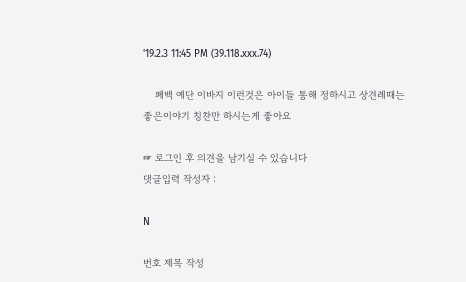'19.2.3 11:45 PM (39.118.xxx.74)

    폐백 예단 이바지 이런것은 아이들 통해 정하시고 상견례때는 좋은이야기 칭찬만 하시는게 좋아요

☞ 로그인 후 의견을 남기실 수 있습니다
댓글입력 작성자 :

N

번호 제목 작성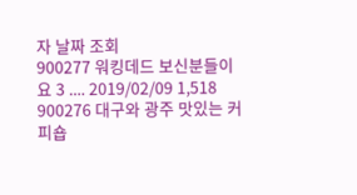자 날짜 조회
900277 워킹데드 보신분들이요 3 .... 2019/02/09 1,518
900276 대구와 광주 맛있는 커피숍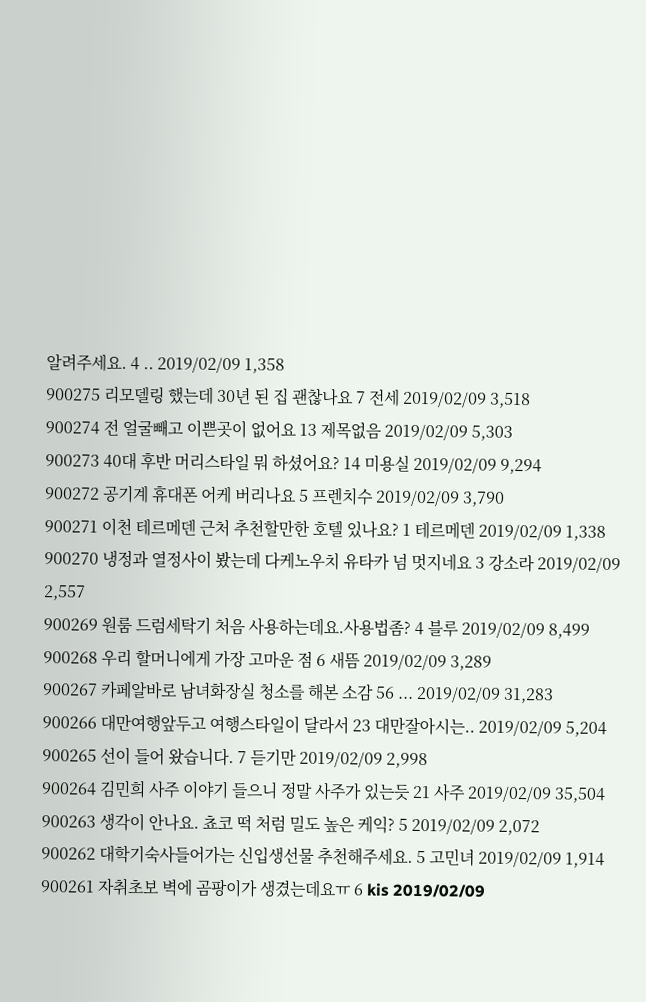알려주세요. 4 .. 2019/02/09 1,358
900275 리모델링 했는데 30년 된 집 괜찮나요 7 전세 2019/02/09 3,518
900274 전 얼굴빼고 이쁜곳이 없어요 13 제목없음 2019/02/09 5,303
900273 40대 후반 머리스타일 뭐 하셨어요? 14 미용실 2019/02/09 9,294
900272 공기계 휴대폰 어케 버리나요 5 프렌치수 2019/02/09 3,790
900271 이천 테르메덴 근처 추천할만한 호텔 있나요? 1 테르메덴 2019/02/09 1,338
900270 냉정과 열정사이 봤는데 다케노우치 유타카 넘 멋지네요 3 강소라 2019/02/09 2,557
900269 원룸 드럼세탁기 처음 사용하는데요.사용법좀? 4 블루 2019/02/09 8,499
900268 우리 할머니에게 가장 고마운 점 6 새뜸 2019/02/09 3,289
900267 카페알바로 남녀화장실 청소를 해본 소감 56 ... 2019/02/09 31,283
900266 대만여행앞두고 여행스타일이 달라서 23 대만잘아시는.. 2019/02/09 5,204
900265 선이 들어 왔습니다. 7 듣기만 2019/02/09 2,998
900264 김민희 사주 이야기 들으니 정말 사주가 있는듯 21 사주 2019/02/09 35,504
900263 생각이 안나요. 쵸코 떡 처럼 밀도 높은 케익? 5 2019/02/09 2,072
900262 대학기숙사들어가는 신입생선물 추천해주세요. 5 고민녀 2019/02/09 1,914
900261 자취초보 벽에 곰팡이가 생겼는데요ㅠ 6 kis 2019/02/09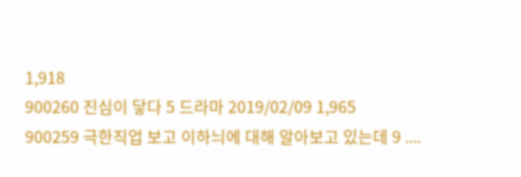1,918
900260 진심이 닿다 5 드라마 2019/02/09 1,965
900259 극한직업 보고 이하늬에 대해 알아보고 있는데 9 ....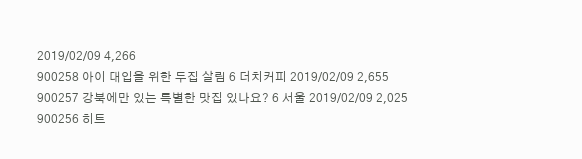2019/02/09 4,266
900258 아이 대입을 위한 두집 살림 6 더치커피 2019/02/09 2,655
900257 강북에만 있는 특별한 맛집 있나요? 6 서울 2019/02/09 2,025
900256 히트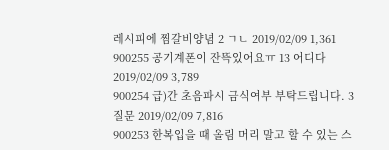레시피에 찜갈비양념 2 ㄱㄴ 2019/02/09 1,361
900255 공기계폰이 잔뜩있어요ㅠ 13 어디다 2019/02/09 3,789
900254 급)간 초음파시 금식여부 부탁드립니다. 3 질문 2019/02/09 7,816
900253 한복입을 때 올림 머리 말고 할 수 있는 스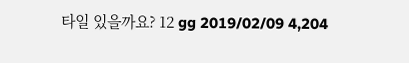타일 있을까요? 12 gg 2019/02/09 4,204